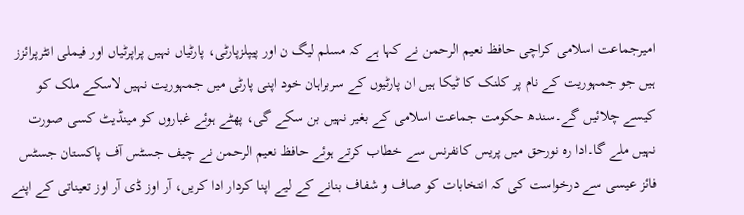امیرجماعت اسلامی کراچی حافظ نعیم الرحمن نے کہا ہے کہ مسلم لیگ ن اور پیپلزپارٹی، پارٹیاں نہیں پراپرٹیاں اور فیملی انٹرپرائزز ہیں جو جمہوریت کے نام پر کلنک کا ٹیکا ہیں ان پارٹیوں کے سربراہان خود اپنی پارٹی میں جمہوریت نہیں لاسکے ملک کو کیسے چلائیں گے۔سندھ حکومت جماعت اسلامی کے بغیر نہیں بن سکے گی، پھٹے ہوئے غباروں کو مینڈیٹ کسی صورت نہیں ملے گا۔ادا رہ نورحق میں پریس کانفرنس سے خطاب کرتے ہوئے حافظ نعیم الرحمن نے چیف جسٹس آف پاکستان جسٹس فائز عیسی سے درخواست کی کہ انتخابات کو صاف و شفاف بنانے کے لیے اپنا کردار ادا کریں، آر اوز ڈی آر اوز تعیناتی کے اپنے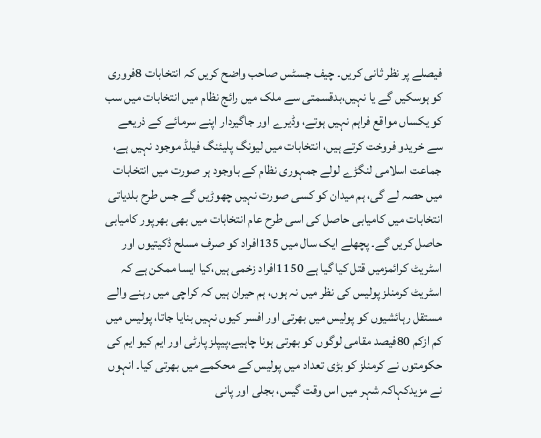فیصلے پر نظر ثانی کریں۔ چیف جسٹس صاحب واضح کریں کہ انتخابات 8فروری کو ہوسکیں گے یا نہیں،بدقسمتی سے ملک میں رائج نظام میں انتخابات میں سب کو یکساں مواقع فراہم نہیں ہوتے، وڈیرے اور جاگیردار اپنے سرمائے کے ذریعے سے خریدو فروخت کرتے ہیں، انتخابات میں لیونگ پلیئنگ فیلڈ موجود نہیں ہے، جماعت اسلامی لنگڑے لولے جمہوری نظام کے باوجود ہر صورت میں انتخابات میں حصہ لے گی، ہم میدان کو کسی صورت نہیں چھوڑیں گے جس طرح بلدیاتی انتخابات میں کامیابی حاصل کی اسی طرح عام انتخابات میں بھی بھرپور کامیابی حاصل کریں گے۔ پچھلے ایک سال میں 135افراد کو صرف مسلح ڈکیتیوں اور اسٹریٹ کرائمزمیں قتل کیا گیا ہے 1150افراد زخمی ہیں،کیا ایسا ممکن ہے کہ اسٹریٹ کرمنلز پولیس کی نظر میں نہ ہوں، ہم حیران ہیں کہ کراچی میں رہنے والے مستقل رہائشیوں کو پولیس میں بھرتی اور افسر کیوں نہیں بنایا جاتا، پولیس میں کم ازکم 80فیصد مقامی لوگوں کو بھرتی ہونا چاہیے،پیپلز پارٹی اور ایم کیو ایم کی حکومتوں نے کرمنلز کو بڑی تعداد میں پولیس کے محکمے میں بھرتی کیا۔ انہوں نے مزیدکہاکہ شہر میں اس وقت گیس، بجلی اور پانی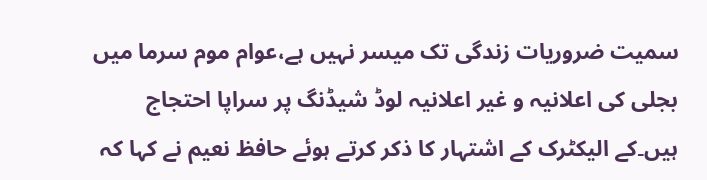سمیت ضروریات زندگی تک میسر نہیں ہے،عوام موم سرما میں بجلی کی اعلانیہ و غیر اعلانیہ لوڈ شیڈنگ پر سراپا احتجاج ہیں۔کے الیکٹرک کے اشتہار کا ذکر کرتے ہوئے حافظ نعیم نے کہا کہ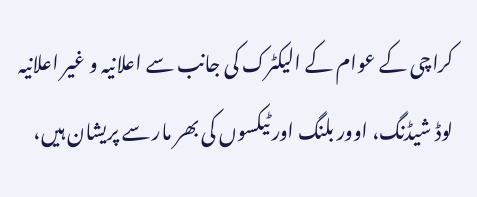کراچی کے عوام کے الیکٹرک کی جانب سے اعلانیہ و غیر اعلانیہ لوڈ شیڈنگ، اوور بلنگ اور ٹیکسوں کی بھر مار سے پریشان ہیں،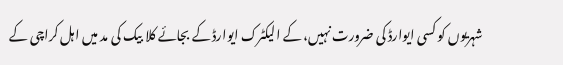شہریوں کو کسی ایوارڈ کی ضرورت نہیں، کے الیکٹرک ایوارڈ کے بجائے کلا بیک کی مد میں اہل کراچی کے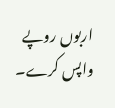اربوں روپے واپس کرے۔